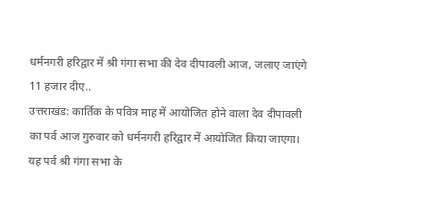धर्मनगरी हरिद्वार में श्री गंगा सभा की देव दीपावली आज, जलाए जाएंगे 11 हजार दीए..
उत्तराखंड: कार्तिक के पवित्र माह में आयोजित होने वाला देव दीपावली का पर्व आज गुरुवार को धर्मनगरी हरिद्वार में आयोजित किया जाएगा। यह पर्व श्री गंगा सभा के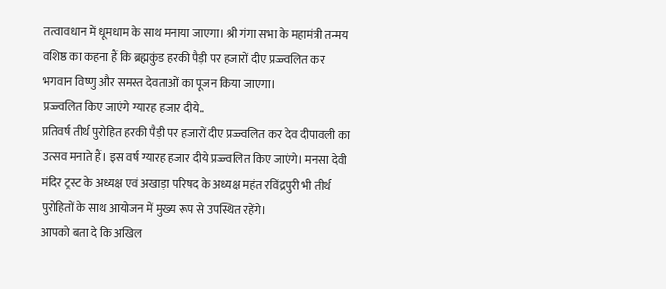तत्वावधान में धूमधाम के साथ मनाया जाएगा। श्री गंगा सभा के महामंत्री तन्मय वशिष्ठ का कहना हैं कि ब्रह्मकुंड हरकी पैड़ी पर हजारों दीए प्रज्ज्वलित कर भगवान विष्णु और समस्त देवताओं का पूजन किया जाएगा।
प्रज्ज्वलित किए जाएंगे ग्यारह हजार दीये..
प्रतिवर्ष तीर्थ पुरोहित हरकी पैड़ी पर हजारों दीए प्रज्ज्वलित कर देव दीपावली का उत्सव मनाते हैं। इस वर्ष ग्यारह हजार दीये प्रज्ज्वलित किए जाएंगे। मनसा देवी मंदिर ट्रस्ट के अध्यक्ष एवं अखाड़ा परिषद के अध्यक्ष महंत रविंद्रपुरी भी तीर्थ पुरोहितों के साथ आयोजन में मुख्य रूप से उपस्थित रहेंगे।
आपको बता दे कि अखिल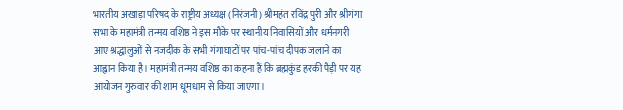भारतीय अखाड़ा परिषद के राष्ट्रीय अध्यक्ष (निरंजनी) श्रीमहंत रविंद्र पुरी और श्रीगंगा सभा के महामंत्री तन्मय वशिष्ठ ने इस मौके पर स्थानीय निवासियों और धर्मनगरी आए श्रद्धालुओं से नजदीक के सभी गंगाघाटों पर पांच-पांच दीपक जलाने का आह्वान किया है। महामंत्री तन्मय वशिष्ठ का कहना हैं कि ब्रह्मकुंड हरकी पैड़ी पर यह आयोजन गुरुवार की शाम धूमधाम से किया जाएगा।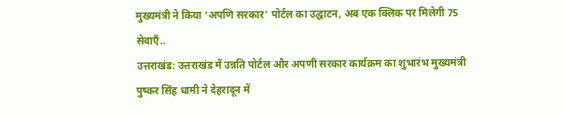मुख्यमंत्री ने किया ‘अपणि सरकार’ पोर्टल का उद्घाटन, अब एक क्लिक पर मिलेगी 75 सेवाएँ..
उत्तराखंड: उत्तराखंड में उन्नति पोर्टल और अपणी सरकार कार्यक्रम का शुभारंभ मुख्यमंत्री पुष्कर सिंह धामी ने देहरादून में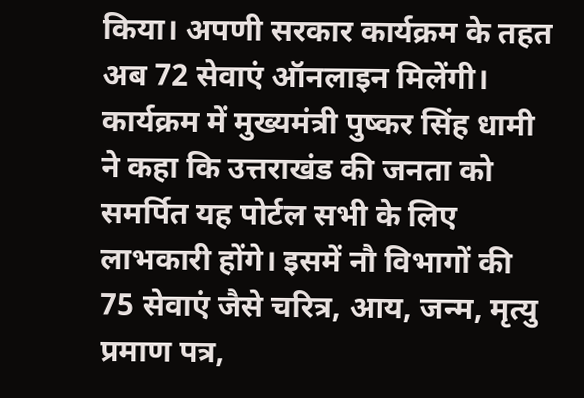किया। अपणी सरकार कार्यक्रम के तहत अब 72 सेवाएं ऑनलाइन मिलेंगी। कार्यक्रम में मुख्यमंत्री पुष्कर सिंह धामी ने कहा कि उत्तराखंड की जनता को समर्पित यह पोर्टल सभी के लिए लाभकारी होंगे। इसमें नौ विभागों की 75 सेवाएं जैसे चरित्र, आय, जन्म, मृत्यु प्रमाण पत्र,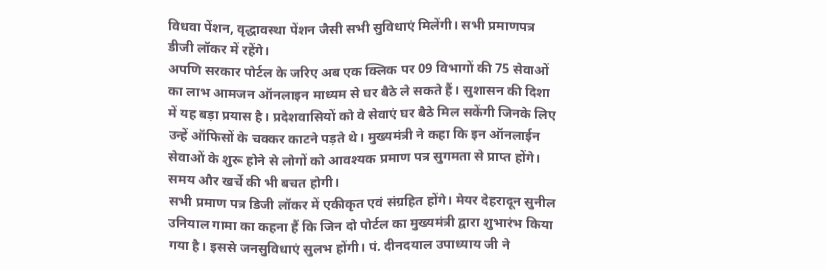विधवा पेंशन, वृद्धावस्था पेंशन जैसी सभी सुविधाएं मिलेंगी। सभी प्रमाणपत्र डीजी लॉकर में रहेंगे।
अपणि सरकार पोर्टल के जरिए अब एक क्लिक पर 09 विभागों की 75 सेवाओं का लाभ आमजन ऑनलाइन माध्यम से घर बैठे ले सकते हैं। सुशासन की दिशा में यह बड़ा प्रयास है। प्रदेशवासियों को वे सेवाएं घर बैठे मिल सकेंगी जिनके लिए उन्हें ऑफिसों के चक्कर काटने पड़ते थे। मुख्यमंत्री ने कहा कि इन ऑनलाईन सेवाओं के शुरू होने से लोगों को आवश्यक प्रमाण पत्र सुगमता से प्राप्त होंगे। समय और खर्चे की भी बचत होगी।
सभी प्रमाण पत्र डिजी लॉकर में एकीकृत एवं संग्रहित होंगे। मेयर देहरादून सुनील उनियाल गामा का कहना हैं कि जिन दो पोर्टल का मुख्यमंत्री द्वारा शुभारंभ किया गया है। इससे जनसुविधाएं सुलभ होंगी। पं. दीनदयाल उपाध्याय जी ने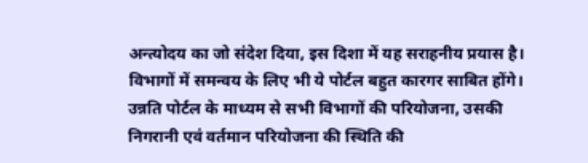अन्त्योदय का जो संदेश दिया, इस दिशा में यह सराहनीय प्रयास है।
विभागों में समन्वय के लिए भी ये पोर्टल बहुत कारगर साबित होंगे। उन्नति पोर्टल के माध्यम से सभी विभागों की परियोजना, उसकी निगरानी एवं वर्तमान परियोजना की स्थिति की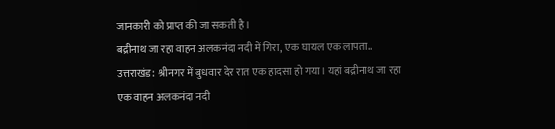जानकारी को प्राप्त की जा सकती है।
बद्रीनाथ जा रहा वाहन अलकनंदा नदी में गिरा, एक घायल एक लापता..
उत्तराखंड: श्रीनगर में बुधवार देर रात एक हादसा हो गया। यहां बद्रीनाथ जा रहा एक वाहन अलकनंदा नदी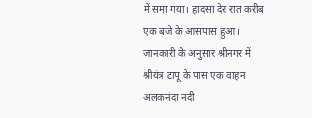में समा गया। हादसा देर रात करीब एक बजे के आसपास हुआ। जानकारी के अनुसार श्रीनगर में श्रीयंत्र टापू के पास एक वाहन अलकनंदा नदी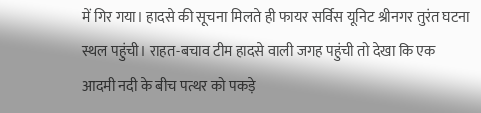में गिर गया। हादसे की सूचना मिलते ही फायर सर्विस यूनिट श्रीनगर तुरंत घटना स्थल पहुंची। राहत-बचाव टीम हादसे वाली जगह पहुंची तो देखा कि एक आदमी नदी के बीच पत्थर को पकड़े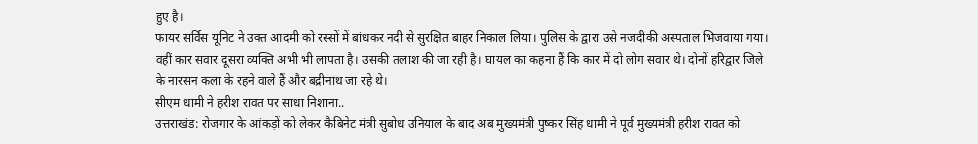हुए है।
फायर सर्विस यूनिट ने उक्त आदमी को रस्सों में बांधकर नदी से सुरक्षित बाहर निकाल लिया। पुलिस के द्वारा उसे नजदीकी अस्पताल भिजवाया गया। वहीं कार सवार दूसरा व्यक्ति अभी भी लापता है। उसकी तलाश की जा रही है। घायल का कहना हैं कि कार में दो लोग सवार थे। दोनों हरिद्वार जिले के नारसन कला के रहने वाले हैं और बद्रीनाथ जा रहे थे।
सीएम धामी ने हरीश रावत पर साधा निशाना..
उत्तराखंड: रोजगार के आंकड़ों को लेकर कैबिनेट मंत्री सुबोध उनियाल के बाद अब मुख्यमंत्री पुष्कर सिंह धामी ने पूर्व मुख्यमंत्री हरीश रावत को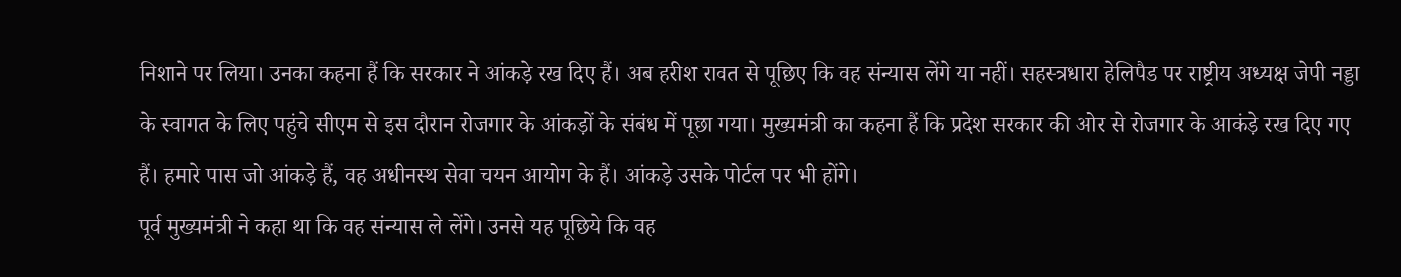निशाने पर लिया। उनका कहना हैं कि सरकार ने आंकड़े रख दिए हैं। अब हरीश रावत से पूछिए कि वह संन्यास लेंगे या नहीं। सहस्त्रधारा हेलिपैड पर राष्ट्रीय अध्यक्ष जेपी नड्डा के स्वागत के लिए पहुंचे सीएम से इस दौरान रोजगार के आंकड़ों के संबंध में पूछा गया। मुख्यमंत्री का कहना हैं कि प्रदेश सरकार की ओर से रोजगार के आकंड़े रख दिए गए हैं। हमारे पास जो आंकड़े हैं, वह अधीनस्थ सेवा चयन आयोग के हैं। आंकड़े उसके पोर्टल पर भी होंगे।
पूर्व मुख्यमंत्री ने कहा था कि वह संन्यास ले लेंगे। उनसे यह पूछिये कि वह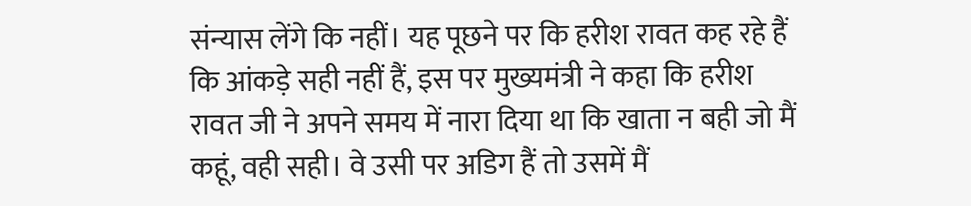संन्यास लेंगे कि नहीं। यह पूछने पर कि हरीश रावत कह रहे हैं कि आंकड़े सही नहीं हैं, इस पर मुख्यमंत्री ने कहा कि हरीश रावत जी ने अपने समय में नारा दिया था कि खाता न बही जो मैं कहूं, वही सही। वे उसी पर अडिग हैं तो उसमें मैं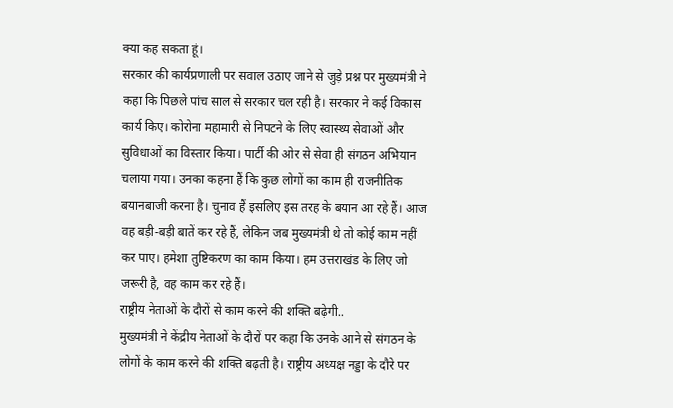क्या कह सकता हूं।
सरकार की कार्यप्रणाली पर सवाल उठाए जाने से जुड़े प्रश्न पर मुख्यमंत्री ने कहा कि पिछले पांच साल से सरकार चल रही है। सरकार ने कई विकास कार्य किए। कोरोना महामारी से निपटने के लिए स्वास्थ्य सेवाओं और सुविधाओं का विस्तार किया। पार्टी की ओर से सेवा ही संगठन अभियान चलाया गया। उनका कहना हैं कि कुछ लोगों का काम ही राजनीतिक बयानबाजी करना है। चुनाव हैं इसलिए इस तरह के बयान आ रहे हैं। आज वह बड़ी-बड़ी बातें कर रहे हैं, लेकिन जब मुख्यमंत्री थे तो कोई काम नहीं कर पाए। हमेशा तुष्टिकरण का काम किया। हम उत्तराखंड के लिए जो जरूरी है, वह काम कर रहे हैं।
राष्ट्रीय नेताओं के दौरों से काम करने की शक्ति बढ़ेगी..
मुख्यमंत्री ने केंद्रीय नेताओं के दौरों पर कहा कि उनके आने से संगठन के लोगों के काम करने की शक्ति बढ़ती है। राष्ट्रीय अध्यक्ष नड्डा के दौरे पर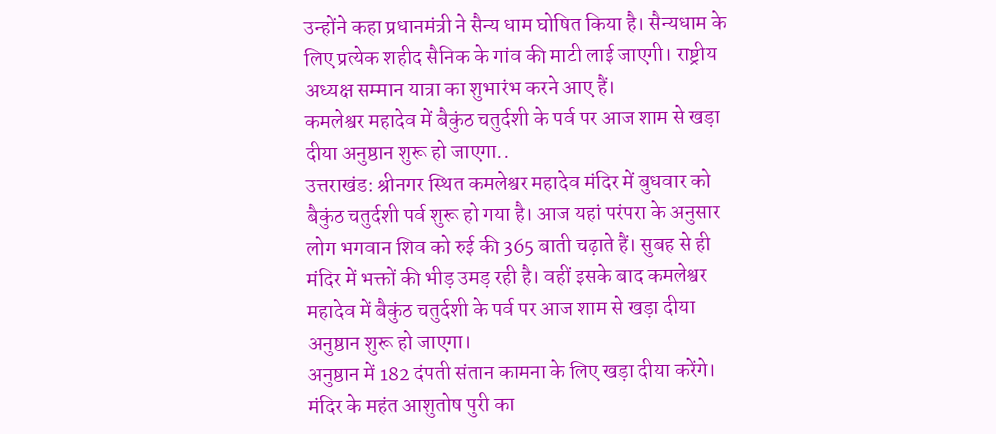उन्होंने कहा प्रधानमंत्री ने सैन्य धाम घोषित किया है। सैन्यधाम के लिए प्रत्येक शहीद सैनिक के गांव की माटी लाई जाएगी। राष्ट्रीय अध्यक्ष सम्मान यात्रा का शुभारंभ करने आए हैं।
कमलेश्वर महादेव में बैकुंठ चतुर्दशी के पर्व पर आज शाम से खड़ा दीया अनुष्ठान शुरू हो जाएगा..
उत्तराखंड: श्रीनगर स्थित कमलेश्वर महादेव मंदिर में बुधवार को बैकुंठ चतुर्दशी पर्व शुरू हो गया है। आज यहां परंपरा के अनुसार लोग भगवान शिव को रुई की 365 बाती चढ़ाते हैं। सुबह से ही मंदिर में भक्तों की भीड़ उमड़ रही है। वहीं इसके बाद कमलेश्वर महादेव में बैकुंठ चतुर्दशी के पर्व पर आज शाम से खड़ा दीया अनुष्ठान शुरू हो जाएगा।
अनुष्ठान में 182 दंपती संतान कामना के लिए खड़ा दीया करेंगे। मंदिर के महंत आशुतोष पुरी का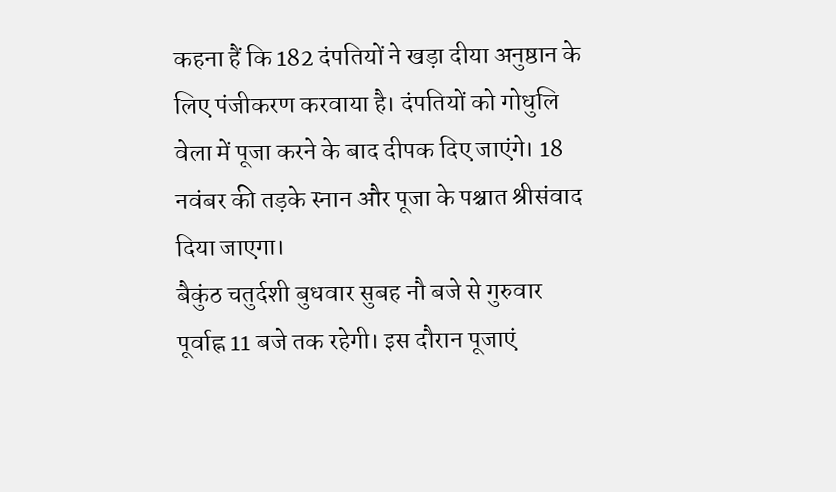कहना हैं कि 182 दंपतियों ने खड़ा दीया अनुष्ठान के लिए पंजीकरण करवाया है। दंपतियों को गोधुलि वेला में पूजा करने के बाद दीपक दिए जाएंगे। 18 नवंबर की तड़के स्नान और पूजा के पश्चात श्रीसंवाद दिया जाएगा।
बैकुंठ चतुर्दशी बुधवार सुबह नौ बजे से गुरुवार पूर्वाह्न 11 बजे तक रहेगी। इस दौरान पूजाएं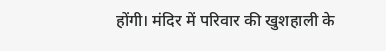होंगी। मंदिर में परिवार की खुशहाली के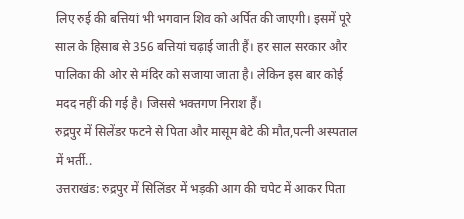लिए रुई की बत्तियां भी भगवान शिव को अर्पित की जाएगी। इसमें पूरे साल के हिसाब से 356 बत्तियां चढ़ाई जाती हैं। हर साल सरकार और पालिका की ओर से मंदिर को सजाया जाता है। लेकिन इस बार कोई मदद नहीं की गई है। जिससे भक्तगण निराश हैं।
रुद्रपुर में सिलेंडर फटने से पिता और मासूम बेटे की मौत,पत्नी अस्पताल में भर्ती..
उत्तराखंड: रुद्रपुर में सिलिंडर में भड़की आग की चपेट में आकर पिता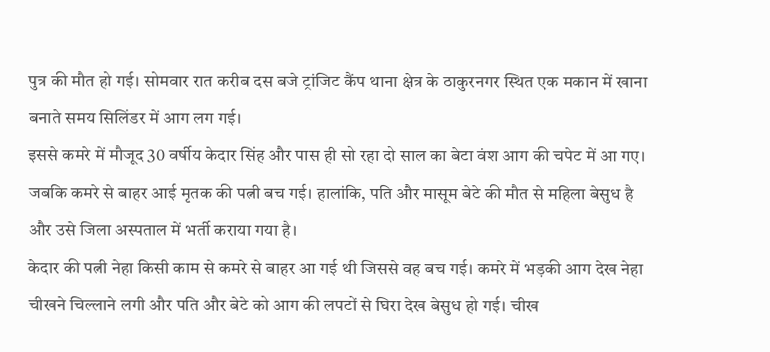पुत्र की मौत हो गई। सोमवार रात करीब दस बजे ट्रांजिट कैंप थाना क्षेत्र के ठाकुरनगर स्थित एक मकान में खाना बनाते समय सिलिंडर में आग लग गई।
इससे कमरे में मौजूद 30 वर्षीय केदार सिंह और पास ही सो रहा दो साल का बेटा वंश आग की चपेट में आ गए। जबकि कमरे से बाहर आई मृतक की पत्नी बच गई। हालांकि, पति और मासूम बेटे की मौत से महिला बेसुध है और उसे जिला अस्पताल में भर्ती कराया गया है।
केदार की पत्नी नेहा किसी काम से कमरे से बाहर आ गई थी जिससे वह बच गई। कमरे में भड़की आग देख नेहा चीखने चिल्लाने लगी और पति और बेटे को आग की लपटों से घिरा देख बेसुध हो गई। चीख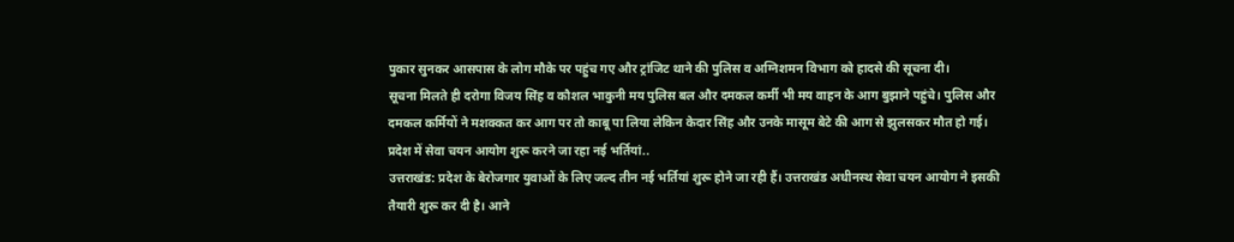पुकार सुनकर आसपास के लोग मौके पर पहुंच गए और ट्रांजिट थाने की पुलिस व अग्निशमन विभाग को हादसे की सूचना दी।
सूचना मिलते ही दरोगा विजय सिंह व कौशल भाकुनी मय पुलिस बल और दमकल कर्मी भी मय वाहन के आग बुझाने पहुंचे। पुलिस और दमकल कर्मियों ने मशक्कत कर आग पर तो काबू पा लिया लेकिन केदार सिंह और उनके मासूम बेटे की आग से झुलसकर मौत हो गई।
प्रदेश में सेवा चयन आयोग शुरू करने जा रहा नई भर्तियां..
उत्तराखंड: प्रदेश के बेरोजगार युवाओं के लिए जल्द तीन नई भर्तियां शुरू होने जा रही हैं। उत्तराखंड अधीनस्थ सेवा चयन आयोग ने इसकी तैयारी शुरू कर दी है। आने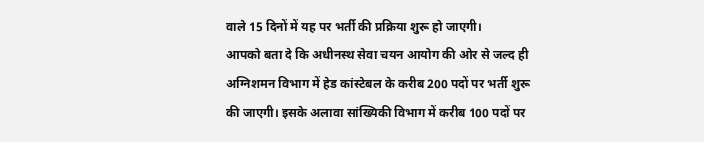वाले 15 दिनों में यह पर भर्ती की प्रक्रिया शुरू हो जाएगी।
आपको बता दे कि अधीनस्थ सेवा चयन आयोग की ओर से जल्द ही अग्निशमन विभाग में हेड कांस्टेबल के करीब 200 पदों पर भर्ती शुरू की जाएगी। इसके अलावा सांख्यिकी विभाग में करीब 100 पदों पर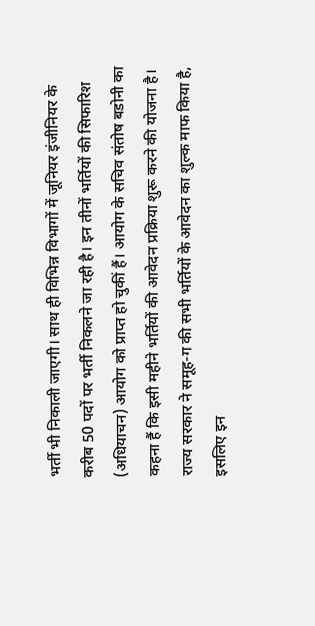भर्ती भी निकाली जाएगी। साथ ही विभिन्न विभागों में जूनियर इंजीनियर के करीब 50 पदों पर भर्ती निकलने जा रही है। इन तीनों भर्तियों की सिफारिश (अधियाचन) आयोग को प्राप्त हो चुकीं हैं। आयोग के सचिव संतोष बडोनी का कहना हैं कि इसी महीने भर्तियों की आवेदन प्रक्रिया शुरू करने की योजना है। राज्य सरकार ने समूह-ग की सभी भर्तियों के आवेदन का शुल्क माफ किया है, इसलिए इन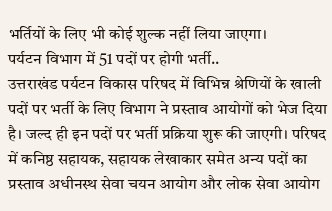भर्तियों के लिए भी कोई शुल्क नहीं लिया जाएगा।
पर्यटन विभाग में 51 पदों पर होगी भर्ती..
उत्तराखंड पर्यटन विकास परिषद में विभिन्न श्रेणियों के खाली पदों पर भर्ती के लिए विभाग ने प्रस्ताव आयोगों को भेज दिया है। जल्द ही इन पदों पर भर्ती प्रक्रिया शुरू की जाएगी। परिषद में कनिष्ठ सहायक, सहायक लेखाकार समेत अन्य पदों का प्रस्ताव अधीनस्थ सेवा चयन आयोग और लोक सेवा आयोग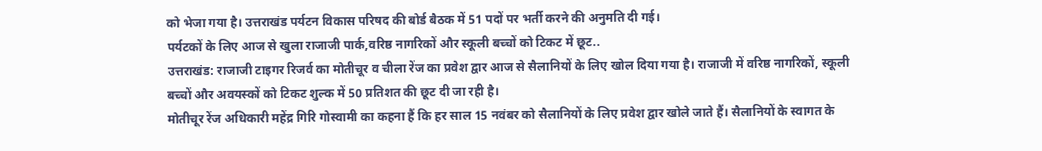को भेजा गया है। उत्तराखंड पर्यटन विकास परिषद की बोर्ड बैठक में 51 पदों पर भर्ती करने की अनुमति दी गई।
पर्यटकों के लिए आज से खुला राजाजी पार्क,वरिष्ठ नागरिकों और स्कूली बच्चों को टिकट में छूट..
उत्तराखंड: राजाजी टाइगर रिजर्व का मोतीचूर व चीला रेंज का प्रवेश द्वार आज से सैलानियों के लिए खोल दिया गया है। राजाजी में वरिष्ठ नागरिकों, स्कूली बच्चों और अवयस्कों को टिकट शुल्क में 50 प्रतिशत की छूट दी जा रही है।
मोतीचूर रेंज अधिकारी महेंद्र गिरि गोस्वामी का कहना हैं कि हर साल 15 नवंबर को सैलानियों के लिए प्रवेश द्वार खोले जाते हैं। सैलानियों के स्वागत के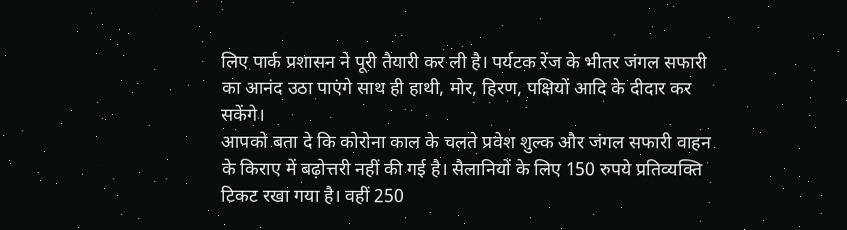लिए पार्क प्रशासन ने पूरी तैयारी कर ली है। पर्यटक रेंज के भीतर जंगल सफारी का आनंद उठा पाएंगे साथ ही हाथी, मोर, हिरण, पक्षियों आदि के दीदार कर सकेंगे।
आपको बता दे कि कोरोना काल के चलते प्रवेश शुल्क और जंगल सफारी वाहन के किराए में बढ़ोत्तरी नहीं की गई है। सैलानियों के लिए 150 रुपये प्रतिव्यक्ति टिकट रखा गया है। वहीं 250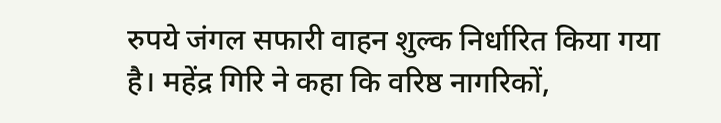रुपये जंगल सफारी वाहन शुल्क निर्धारित किया गया है। महेंद्र गिरि ने कहा कि वरिष्ठ नागरिकों,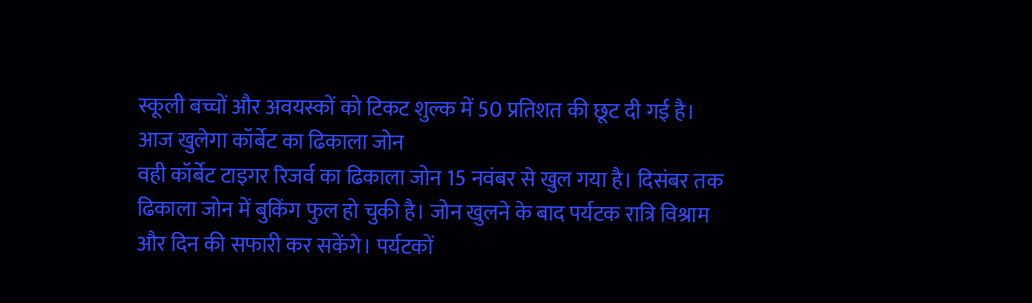स्कूली बच्चों और अवयस्कों को टिकट शुल्क में 50 प्रतिशत की छूट दी गई है।
आज खुलेगा कॉर्बेट का ढिकाला जोन
वही कॉर्बेट टाइगर रिजर्व का ढिकाला जोन 15 नवंबर से खुल गया है। दिसंबर तक ढिकाला जोन में बुकिंग फुल हो चुकी है। जोन खुलने के बाद पर्यटक रात्रि विश्राम और दिन की सफारी कर सकेंगे। पर्यटकों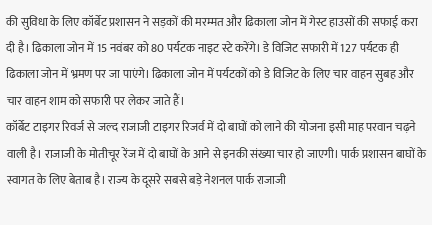की सुविधा के लिए कॉर्बेट प्रशासन ने सड़कों की मरम्मत और ढिकाला जोन में गेस्ट हाउसों की सफाई करा दी है। ढिकाला जोन में 15 नवंबर को 80 पर्यटक नाइट स्टे करेंगे। डे विजिट सफारी में 127 पर्यटक ही ढिकाला जोन में भ्रमण पर जा पाएंगे। ढिकाला जोन में पर्यटकों को डे विजिट के लिए चार वाहन सुबह और चार वाहन शाम को सफारी पर लेकर जाते हैं।
कॉर्बेट टाइगर रिवर्ज से जल्द राजाजी टाइगर रिजर्व में दो बाघों को लाने की योजना इसी माह परवान चढ़ने वाली है। राजाजी के मोतीचूर रेंज में दो बाघों के आने से इनकी संख्या चार हो जाएगी। पार्क प्रशासन बाघों के स्वागत के लिए बेताब है। राज्य के दूसरे सबसे बड़े नेशनल पार्क राजाजी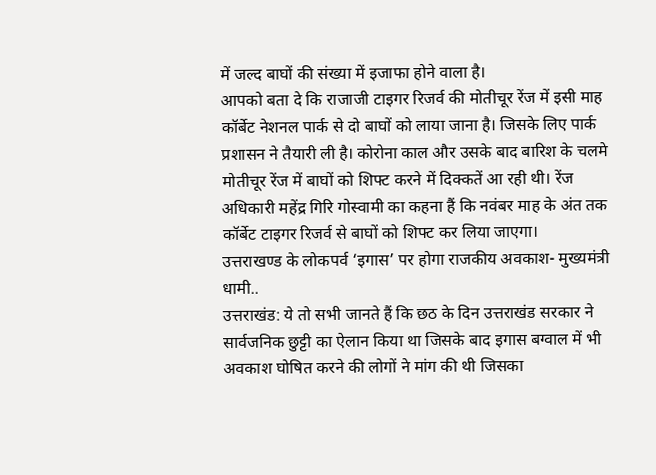में जल्द बाघों की संख्या में इजाफा होने वाला है।
आपको बता दे कि राजाजी टाइगर रिजर्व की मोतीचूर रेंज में इसी माह कॉर्बेट नेशनल पार्क से दो बाघों को लाया जाना है। जिसके लिए पार्क प्रशासन ने तैयारी ली है। कोरोना काल और उसके बाद बारिश के चलमे मोतीचूर रेंज में बाघों को शिफ्ट करने में दिक्कतें आ रही थी। रेंज अधिकारी महेंद्र गिरि गोस्वामी का कहना हैं कि नवंबर माह के अंत तक कॉर्बेट टाइगर रिजर्व से बाघों को शिफ्ट कर लिया जाएगा।
उत्तराखण्ड के लोकपर्व ‘इगास’ पर होगा राजकीय अवकाश- मुख्यमंत्री धामी..
उत्तराखंड: ये तो सभी जानते हैं कि छठ के दिन उत्तराखंड सरकार ने सार्वजनिक छुट्टी का ऐलान किया था जिसके बाद इगास बग्वाल में भी अवकाश घोषित करने की लोगों ने मांग की थी जिसका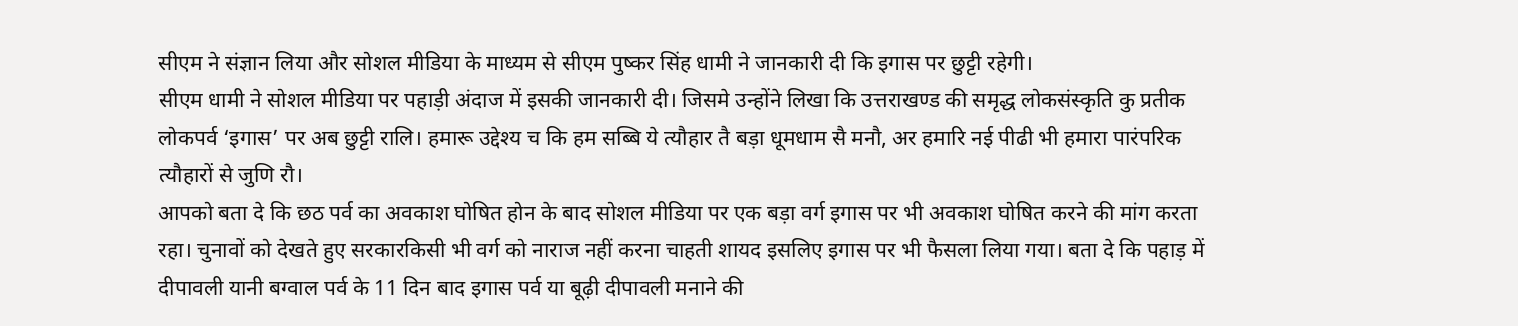सीएम ने संज्ञान लिया और सोशल मीडिया के माध्यम से सीएम पुष्कर सिंह धामी ने जानकारी दी कि इगास पर छुट्टी रहेगी।
सीएम धामी ने सोशल मीडिया पर पहाड़ी अंदाज में इसकी जानकारी दी। जिसमे उन्होंने लिखा कि उत्तराखण्ड की समृद्ध लोकसंस्कृति कु प्रतीक लोकपर्व ‘इगास’ पर अब छुट्टी रालि। हमारू उद्देश्य च कि हम सब्बि ये त्यौहार तै बड़ा धूमधाम सै मनौ, अर हमारि नई पीढी भी हमारा पारंपरिक त्यौहारों से जुणि रौ।
आपको बता दे कि छठ पर्व का अवकाश घोषित होन के बाद सोशल मीडिया पर एक बड़ा वर्ग इगास पर भी अवकाश घोषित करने की मांग करता रहा। चुनावों को देखते हुए सरकारकिसी भी वर्ग को नाराज नहीं करना चाहती शायद इसलिए इगास पर भी फैसला लिया गया। बता दे कि पहाड़ में दीपावली यानी बग्वाल पर्व के 11 दिन बाद इगास पर्व या बूढ़ी दीपावली मनाने की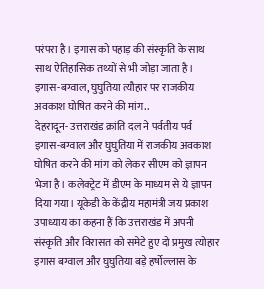परंपरा है। इगास को पहाड़ की संस्कृति के साथ साथ ऐतिहासिक तथ्यों से भी जोड़ा जाता है।
इगास-बग्वाल, घुघुतिया त्यौहार पर राजकीय अवकाश घोषित करने की मांग..
देहरादून- उत्तराखंड क्रांति दल ने पर्वतीय पर्व इगास-बग्वाल और घुघुतिया में राजकीय अवकाश घोषित करने की मांग को लेकर सीएम को ज्ञापन भेजा है। कलेक्ट्रेट में डीएम के माध्यम से ये ज्ञापन दिया गया। यूकेडी के केंद्रीय महामंत्री जय प्रकाश उपाध्याय का कहना हैं कि उत्तराखंड में अपनी संस्कृति और विरासत को समेटे हुए दो प्रमुख त्योहार इगास बग्वाल और घुघुतिया बड़े हर्षोल्लास के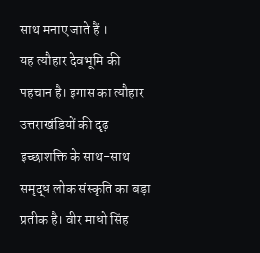साथ मनाए जाते हैं ।
यह त्यौहार देवभूमि की पहचान है। इगास का त्यौहार उत्तराखंडियों की दृढ़ इच्छाशक्ति के साथ-साथ समृद्ध लोक संस्कृति का बड़ा प्रतीक है। वीर माधो सिंह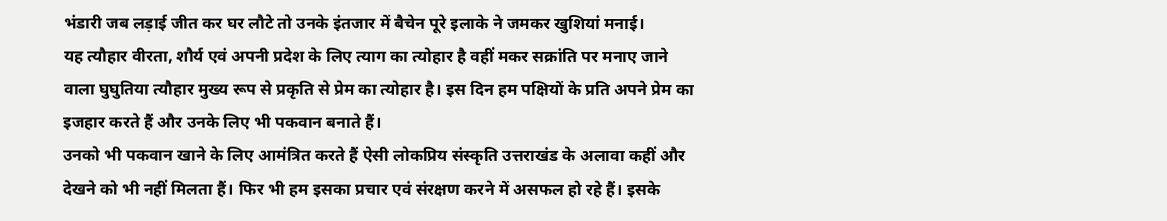भंडारी जब लड़ाई जीत कर घर लौटे तो उनके इंतजार में बैचेन पूरे इलाके ने जमकर खुशियां मनाई।
यह त्यौहार वीरता, शौर्य एवं अपनी प्रदेश के लिए त्याग का त्योहार है वहीं मकर सक्रांति पर मनाए जाने वाला घुघुतिया त्यौहार मुख्य रूप से प्रकृति से प्रेम का त्योहार है। इस दिन हम पक्षियों के प्रति अपने प्रेम का इजहार करते हैं और उनके लिए भी पकवान बनाते हैं।
उनको भी पकवान खाने के लिए आमंत्रित करते हैं ऐसी लोकप्रिय संस्कृति उत्तराखंड के अलावा कहीं और देखने को भी नहीं मिलता हैं। फिर भी हम इसका प्रचार एवं संरक्षण करने में असफल हो रहे हैं। इसके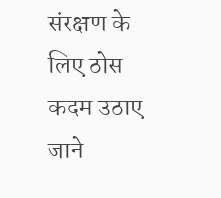संरक्षण के लिए ठोस कदम उठाए जाने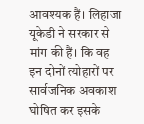आवश्यक हैं। लिहाजा यूकेडी ने सरकार से मांग की हैं। कि वह इन दोनों त्योहारों पर सार्वजनिक अवकाश घोषित कर इसके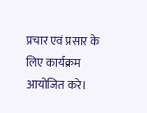प्रचार एवं प्रसार के लिए कार्यक्रम आयोजित करे।